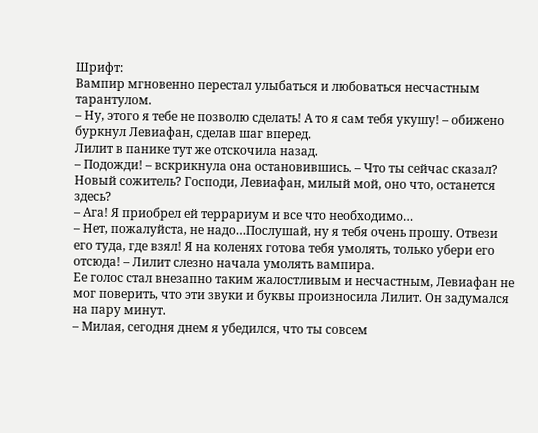Шрифт:
Вампир мгновенно перестал улыбаться и любоваться несчастным тарантулом.
– Ну, этого я тебе не позволю сделать! А то я сам тебя укушу! – обижено буркнул Левиафан, сделав шаг вперед.
Лилит в панике тут же отскочила назад.
– Подожди! – вскрикнула она остановившись. – Что ты сейчас сказал? Новый сожитель? Господи, Левиафан, милый мой, оно что, останется здесь?
– Ага! Я приобрел ей террариум и все что необходимо…
– Нет, пожалуйста, не надо…Послушай, ну я тебя очень прошу. Отвези его туда, где взял! Я на коленях готова тебя умолять, только убери его отсюда! – Лилит слезно начала умолять вампира.
Ее голос стал внезапно таким жалостливым и несчастным, Левиафан не мог поверить, что эти звуки и буквы произносила Лилит. Он задумался на пару минут.
– Милая, сегодня днем я убедился, что ты совсем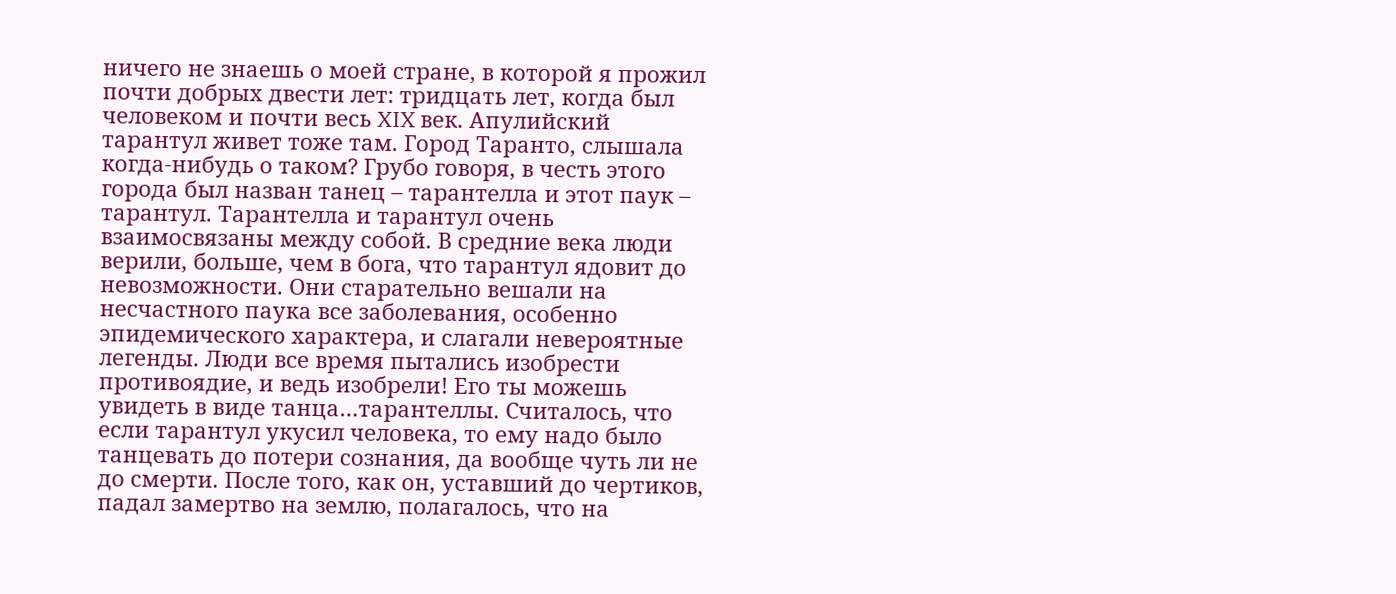ничего не знаешь о моей стране, в которой я прожил почти добрых двести лет: тридцать лет, когда был человеком и почти весь XIX век. Апулийский тарантул живет тоже там. Город Таранто, слышала когда-нибудь о таком? Грубо говоря, в честь этого города был назван танец – тарантелла и этот паук – тарантул. Тарантелла и тарантул очень взаимосвязаны между собой. В средние века люди верили, больше, чем в бога, что тарантул ядовит до невозможности. Они старательно вешали на несчастного паука все заболевания, особенно эпидемического характера, и слагали невероятные легенды. Люди все время пытались изобрести противоядие, и ведь изобрели! Его ты можешь увидеть в виде танца…тарантеллы. Считалось, что если тарантул укусил человека, то ему надо было танцевать до потери сознания, да вообще чуть ли не до смерти. После того, как он, уставший до чертиков, падал замертво на землю, полагалось, что на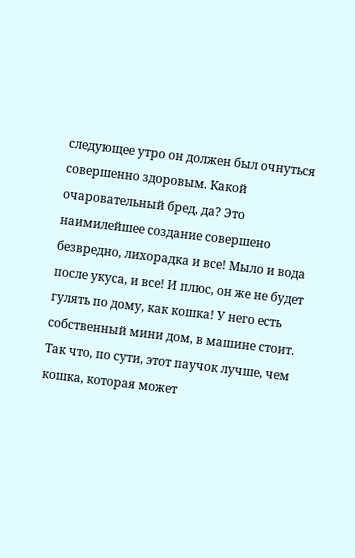следующее утро он должен был очнуться совершенно здоровым. Какой очаровательный бред, да? Это наимилейшее создание совершено безвредно, лихорадка и все! Мыло и вода после укуса, и все! И плюс, он же не будет гулять по дому, как кошка! У него есть собственный мини дом, в машине стоит. Так что, по сути, этот паучок лучше, чем кошка, которая может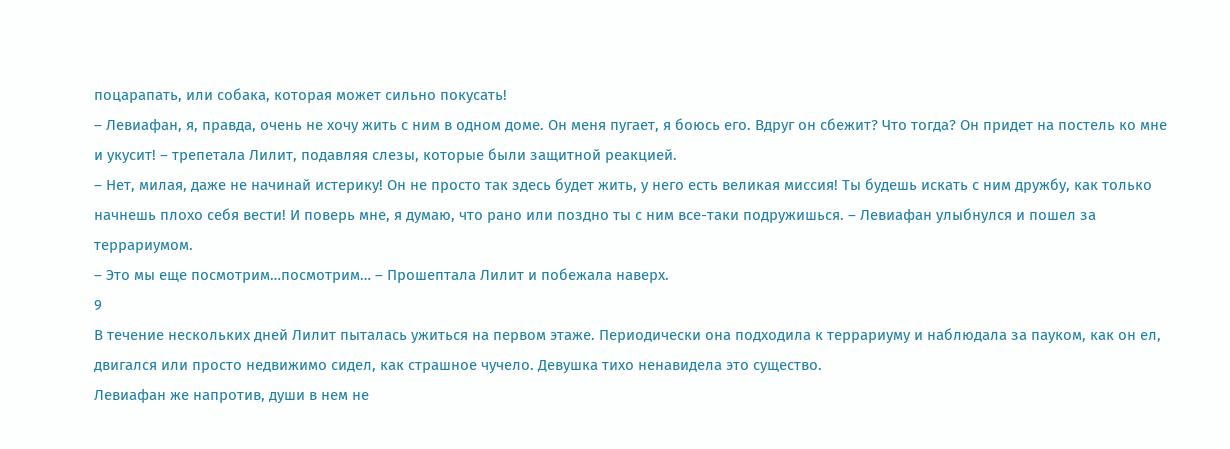поцарапать, или собака, которая может сильно покусать!
– Левиафан, я, правда, очень не хочу жить с ним в одном доме. Он меня пугает, я боюсь его. Вдруг он сбежит? Что тогда? Он придет на постель ко мне и укусит! – трепетала Лилит, подавляя слезы, которые были защитной реакцией.
– Нет, милая, даже не начинай истерику! Он не просто так здесь будет жить, у него есть великая миссия! Ты будешь искать с ним дружбу, как только начнешь плохо себя вести! И поверь мне, я думаю, что рано или поздно ты с ним все-таки подружишься. – Левиафан улыбнулся и пошел за террариумом.
– Это мы еще посмотрим…посмотрим… – Прошептала Лилит и побежала наверх.
9
В течение нескольких дней Лилит пыталась ужиться на первом этаже. Периодически она подходила к террариуму и наблюдала за пауком, как он ел, двигался или просто недвижимо сидел, как страшное чучело. Девушка тихо ненавидела это существо.
Левиафан же напротив, души в нем не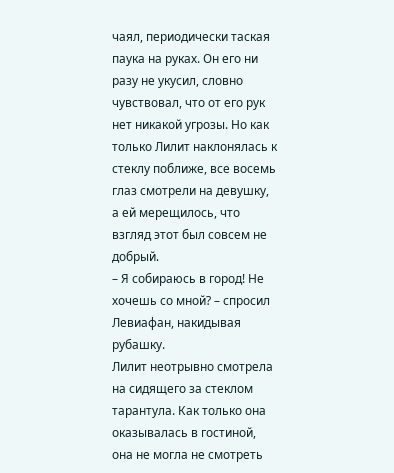чаял, периодически таская паука на руках. Он его ни разу не укусил, словно чувствовал, что от его рук нет никакой угрозы. Но как только Лилит наклонялась к стеклу поближе, все восемь глаз смотрели на девушку, а ей мерещилось, что взгляд этот был совсем не добрый.
– Я собираюсь в город! Не хочешь со мной? – спросил Левиафан, накидывая рубашку.
Лилит неотрывно смотрела на сидящего за стеклом тарантула. Как только она оказывалась в гостиной, она не могла не смотреть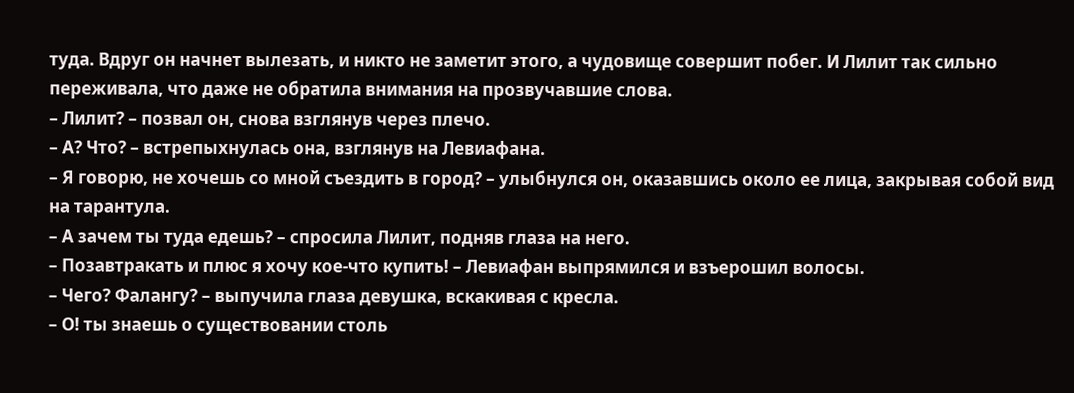туда. Вдруг он начнет вылезать, и никто не заметит этого, а чудовище совершит побег. И Лилит так сильно переживала, что даже не обратила внимания на прозвучавшие слова.
– Лилит? – позвал он, снова взглянув через плечо.
– А? Что? – встрепыхнулась она, взглянув на Левиафана.
– Я говорю, не хочешь со мной съездить в город? – улыбнулся он, оказавшись около ее лица, закрывая собой вид на тарантула.
– А зачем ты туда едешь? – спросила Лилит, подняв глаза на него.
– Позавтракать и плюс я хочу кое-что купить! – Левиафан выпрямился и взъерошил волосы.
– Чего? Фалангу? – выпучила глаза девушка, вскакивая с кресла.
– О! ты знаешь о существовании столь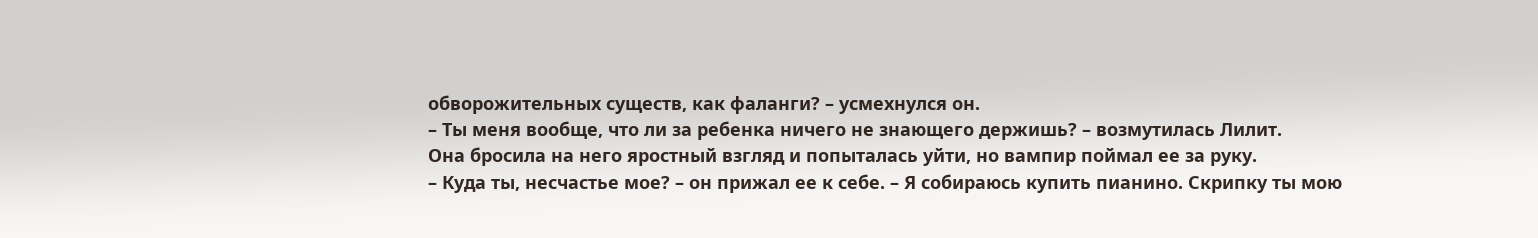обворожительных существ, как фаланги? – усмехнулся он.
– Ты меня вообще, что ли за ребенка ничего не знающего держишь? – возмутилась Лилит.
Она бросила на него яростный взгляд и попыталась уйти, но вампир поймал ее за руку.
– Куда ты, несчастье мое? – он прижал ее к себе. – Я собираюсь купить пианино. Скрипку ты мою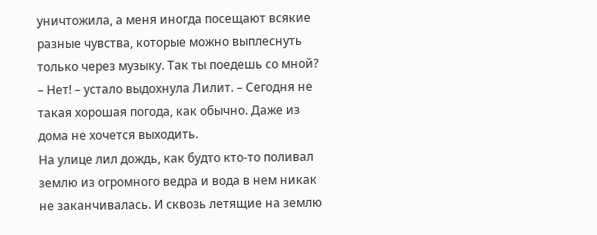уничтожила, а меня иногда посещают всякие разные чувства, которые можно выплеснуть только через музыку. Так ты поедешь со мной?
– Нет! – устало выдохнула Лилит. – Сегодня не такая хорошая погода, как обычно. Даже из дома не хочется выходить.
На улице лил дождь, как будто кто-то поливал землю из огромного ведра и вода в нем никак не заканчивалась. И сквозь летящие на землю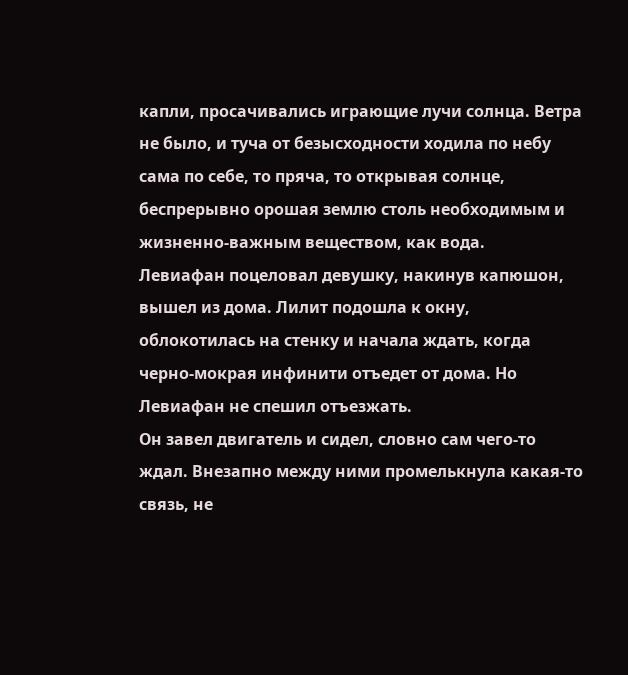капли, просачивались играющие лучи солнца. Ветра не было, и туча от безысходности ходила по небу сама по себе, то пряча, то открывая солнце, беспрерывно орошая землю столь необходимым и жизненно-важным веществом, как вода.
Левиафан поцеловал девушку, накинув капюшон, вышел из дома. Лилит подошла к окну, облокотилась на стенку и начала ждать, когда черно-мокрая инфинити отъедет от дома. Но Левиафан не спешил отъезжать.
Он завел двигатель и сидел, словно сам чего-то ждал. Внезапно между ними промелькнула какая-то связь, не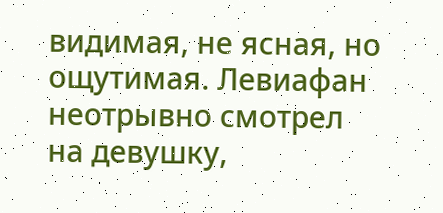видимая, не ясная, но ощутимая. Левиафан неотрывно смотрел на девушку,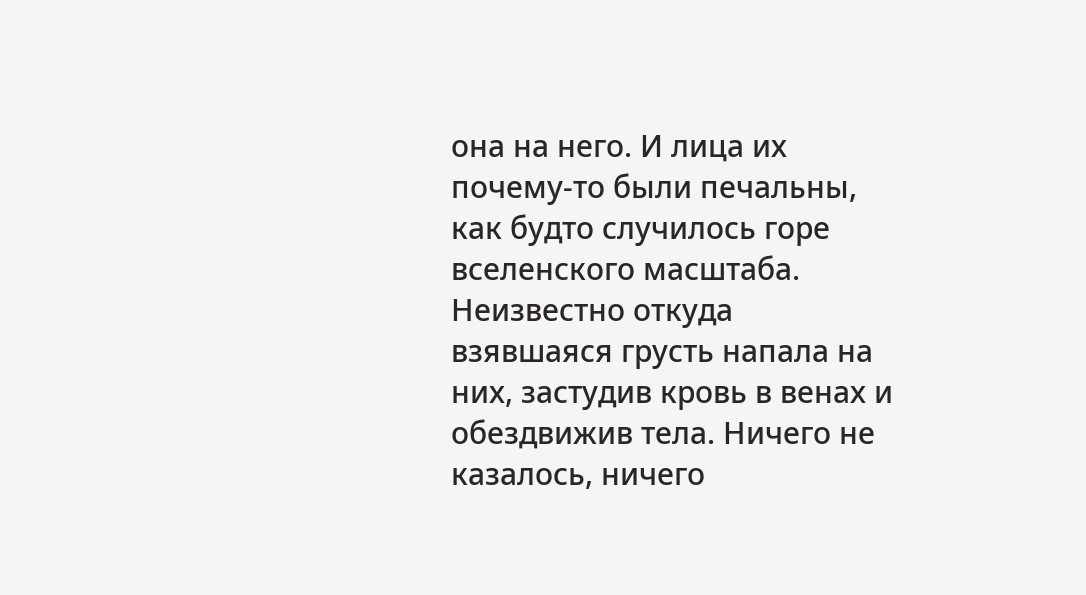она на него. И лица их почему-то были печальны, как будто случилось горе вселенского масштаба.
Неизвестно откуда взявшаяся грусть напала на них, застудив кровь в венах и обездвижив тела. Ничего не казалось, ничего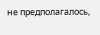не предполагалось,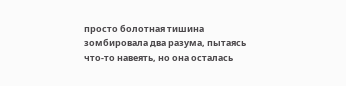просто болотная тишина зомбировала два разума, пытаясь что-то навеять, но она осталась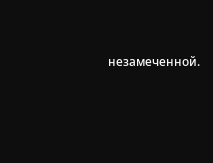незамеченной.